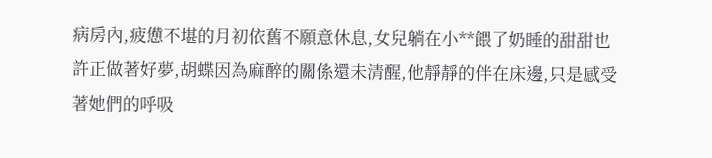病房內,疲憊不堪的月初依舊不願意休息,女兒躺在小**餵了奶睡的甜甜也許正做著好夢,胡蝶因為麻醉的關係還未清醒,他靜靜的伴在床邊,只是感受著她們的呼吸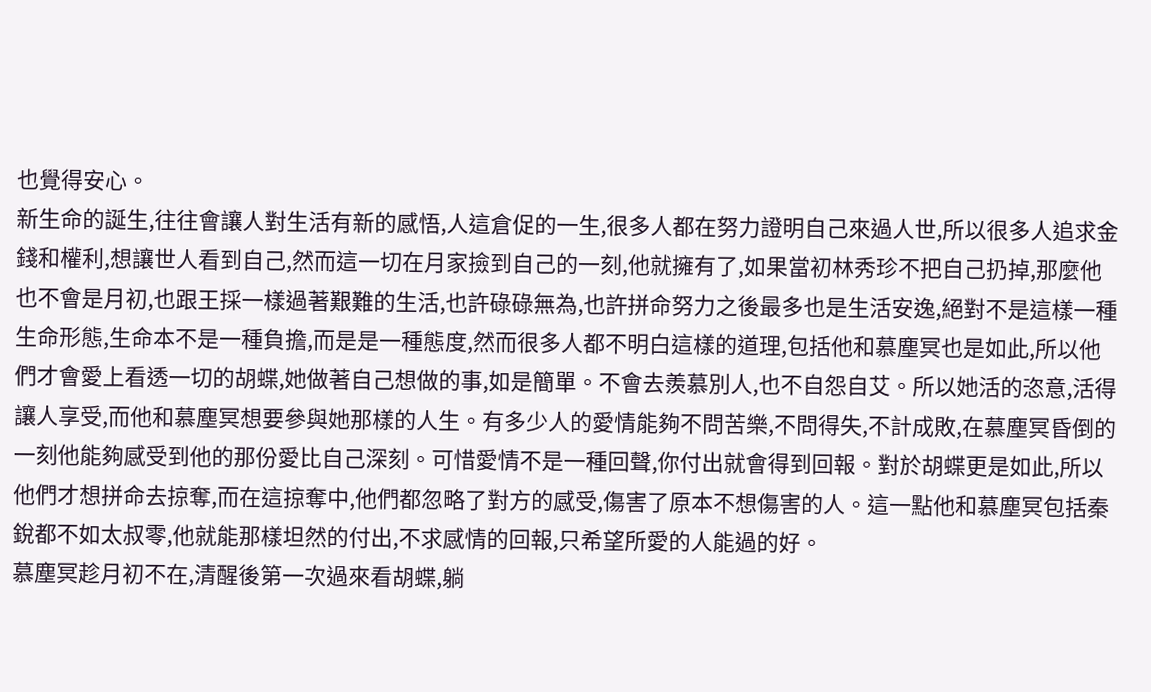也覺得安心。
新生命的誕生,往往會讓人對生活有新的感悟,人這倉促的一生,很多人都在努力證明自己來過人世,所以很多人追求金錢和權利,想讓世人看到自己,然而這一切在月家撿到自己的一刻,他就擁有了,如果當初林秀珍不把自己扔掉,那麼他也不會是月初,也跟王採一樣過著艱難的生活,也許碌碌無為,也許拼命努力之後最多也是生活安逸,絕對不是這樣一種生命形態,生命本不是一種負擔,而是是一種態度,然而很多人都不明白這樣的道理,包括他和慕塵冥也是如此,所以他們才會愛上看透一切的胡蝶,她做著自己想做的事,如是簡單。不會去羨慕別人,也不自怨自艾。所以她活的恣意,活得讓人享受,而他和慕塵冥想要參與她那樣的人生。有多少人的愛情能夠不問苦樂,不問得失,不計成敗,在慕塵冥昏倒的一刻他能夠感受到他的那份愛比自己深刻。可惜愛情不是一種回聲,你付出就會得到回報。對於胡蝶更是如此,所以他們才想拼命去掠奪,而在這掠奪中,他們都忽略了對方的感受,傷害了原本不想傷害的人。這一點他和慕塵冥包括秦銳都不如太叔零,他就能那樣坦然的付出,不求感情的回報,只希望所愛的人能過的好。
慕塵冥趁月初不在,清醒後第一次過來看胡蝶,躺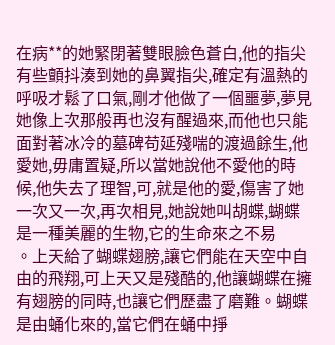在病**的她緊閉著雙眼臉色蒼白,他的指尖有些顫抖湊到她的鼻翼指尖,確定有溫熱的呼吸才鬆了口氣,剛才他做了一個噩夢,夢見她像上次那般再也沒有醒過來,而他也只能面對著冰冷的墓碑苟延殘喘的渡過餘生,他愛她,毋庸置疑,所以當她說他不愛他的時候,他失去了理智,可,就是他的愛,傷害了她一次又一次,再次相見,她說她叫胡蝶,蝴蝶是一種美麗的生物,它的生命來之不易
。上天給了蝴蝶翅膀,讓它們能在天空中自由的飛翔,可上天又是殘酷的,他讓蝴蝶在擁有翅膀的同時,也讓它們歷盡了磨難。蝴蝶是由蛹化來的,當它們在蛹中掙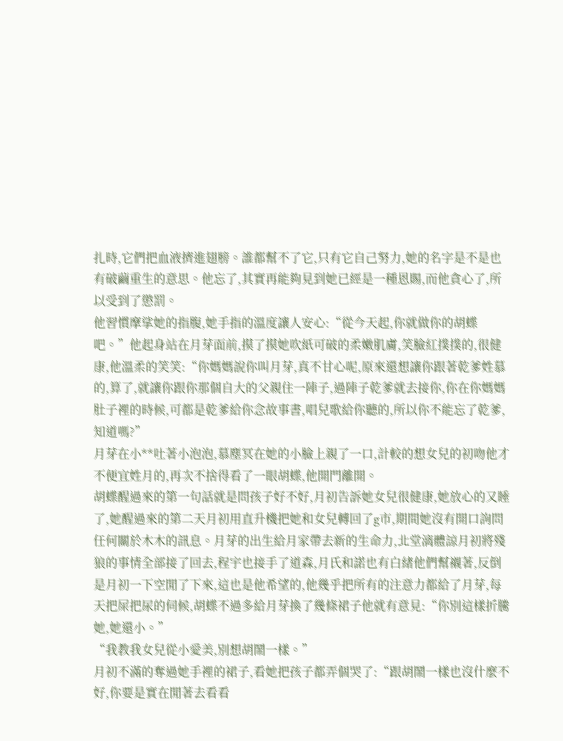扎時,它們把血液擠進翅膀。誰都幫不了它,只有它自己努力,她的名字是不是也有破繭重生的意思。他忘了,其實再能夠見到她已經是一種恩賜,而他貪心了,所以受到了懲罰。
他習慣摩挲她的指腹,她手指的溫度讓人安心:“從今天起,你就做你的胡蝶吧。”他起身站在月芽面前,摸了摸她吹紙可破的柔嫩肌膚,笑臉紅撲撲的,很健康,他溫柔的笑笑:“你媽媽說你叫月芽,真不甘心呢,原來還想讓你跟著乾爹姓慕的,算了,就讓你跟你那個自大的父親住一陣子,過陣子乾爹就去接你,你在你媽媽肚子裡的時候,可都是乾爹給你念故事書,唱兒歌給你聽的,所以你不能忘了乾爹,知道嗎?”
月芽在小**吐著小泡泡,慕塵冥在她的小臉上親了一口,計較的想女兒的初吻他才不便宜姓月的,再次不捨得看了一眼胡蝶,他開門離開。
胡蝶醒過來的第一句話就是問孩子好不好,月初告訴她女兒很健康,她放心的又睡了,她醒過來的第二天月初用直升機把她和女兒轉回了g市,期間她沒有開口詢問任何關於木木的訊息。月芽的出生給月家帶去新的生命力,北堂漓體諒月初將殘狼的事情全部接了回去,程宇也接手了道森,月氏和諾也有白緒他們幫襯著,反倒是月初一下空閒了下來,這也是他希望的,他幾乎把所有的注意力都給了月芽,每天把屎把尿的伺候,胡蝶不過多給月芽換了幾條裙子他就有意見:“你別這樣折騰她,她還小。”
“我教我女兒從小愛美,別想胡鬧一樣。”
月初不滿的奪過她手裡的裙子,看她把孩子都弄個哭了:“跟胡鬧一樣也沒什麼不好,你要是實在閒著去看看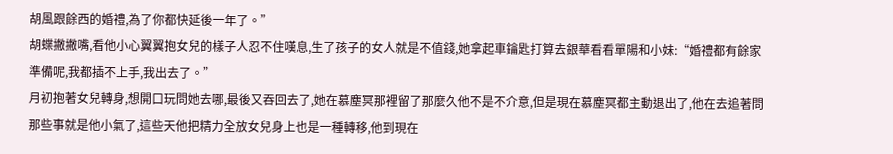胡風跟餘西的婚禮,為了你都快延後一年了。”
胡蝶撇撇嘴,看他小心翼翼抱女兒的樣子人忍不住嘆息,生了孩子的女人就是不值錢,她拿起車鑰匙打算去銀華看看單陽和小妹:“婚禮都有餘家準備呢,我都插不上手,我出去了。”
月初抱著女兒轉身,想開口玩問她去哪,最後又吞回去了,她在慕塵冥那裡留了那麼久他不是不介意,但是現在慕塵冥都主動退出了,他在去追著問那些事就是他小氣了,這些天他把精力全放女兒身上也是一種轉移,他到現在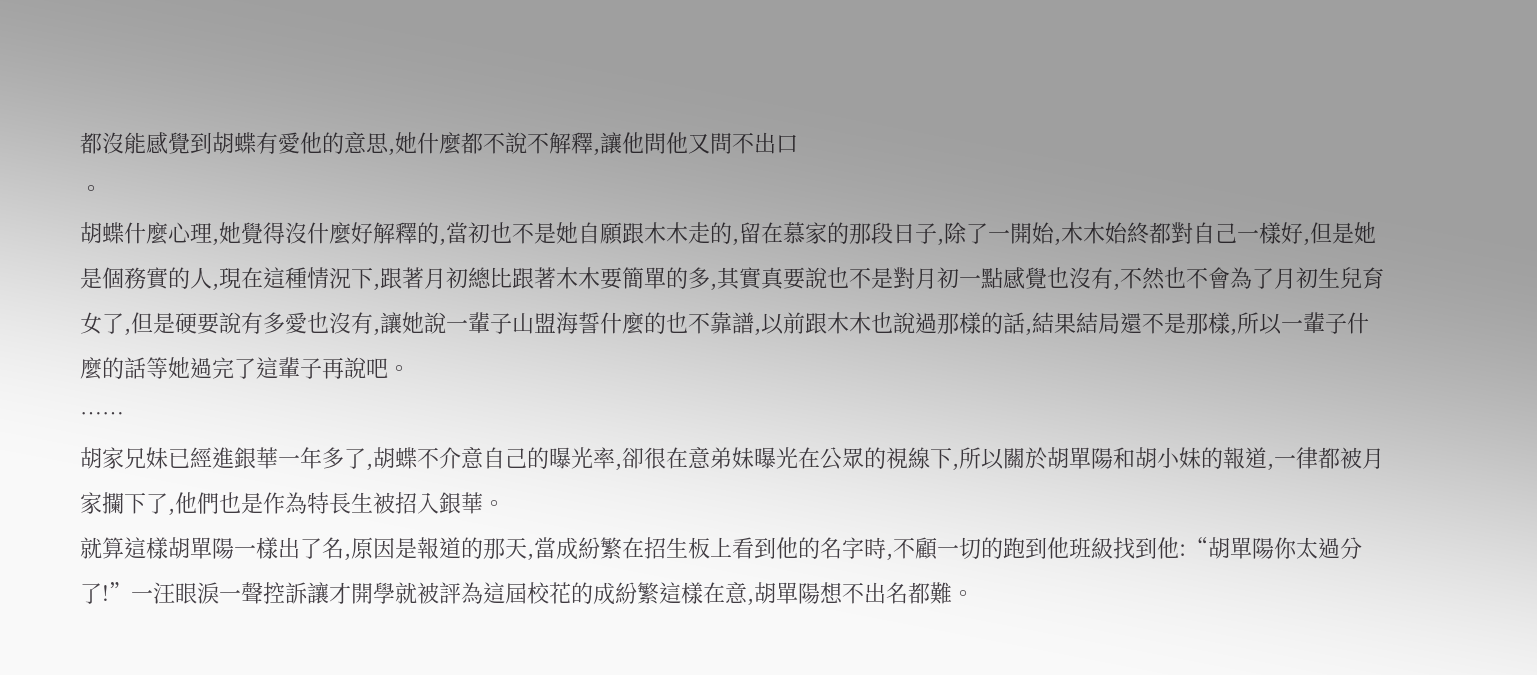都沒能感覺到胡蝶有愛他的意思,她什麼都不說不解釋,讓他問他又問不出口
。
胡蝶什麼心理,她覺得沒什麼好解釋的,當初也不是她自願跟木木走的,留在慕家的那段日子,除了一開始,木木始終都對自己一樣好,但是她是個務實的人,現在這種情況下,跟著月初總比跟著木木要簡單的多,其實真要說也不是對月初一點感覺也沒有,不然也不會為了月初生兒育女了,但是硬要說有多愛也沒有,讓她說一輩子山盟海誓什麼的也不靠譜,以前跟木木也說過那樣的話,結果結局還不是那樣,所以一輩子什麼的話等她過完了這輩子再說吧。
……
胡家兄妹已經進銀華一年多了,胡蝶不介意自己的曝光率,卻很在意弟妹曝光在公眾的視線下,所以關於胡單陽和胡小妹的報道,一律都被月家攔下了,他們也是作為特長生被招入銀華。
就算這樣胡單陽一樣出了名,原因是報道的那天,當成紛繁在招生板上看到他的名字時,不顧一切的跑到他班級找到他:“胡單陽你太過分了!”一汪眼淚一聲控訴讓才開學就被評為這屆校花的成紛繁這樣在意,胡單陽想不出名都難。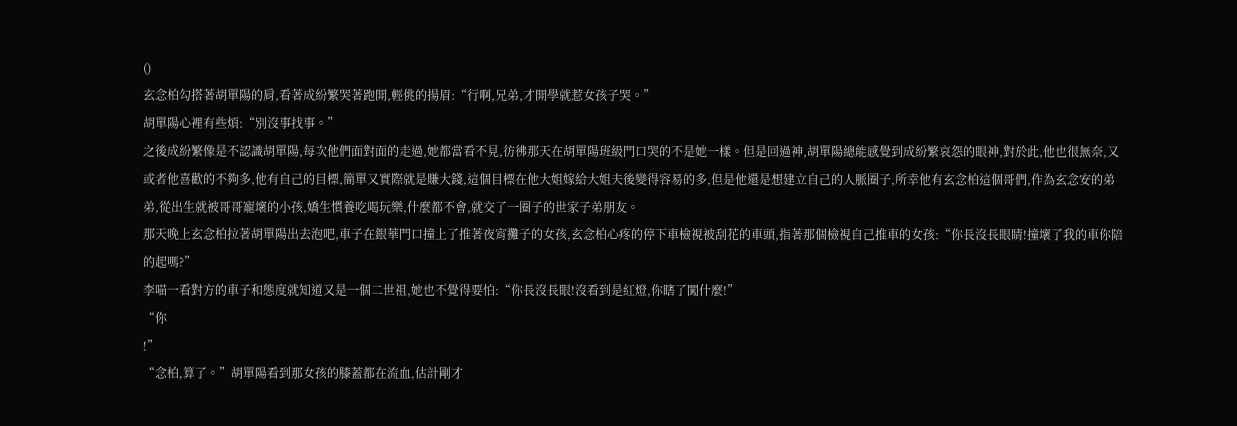()
玄念柏勾搭著胡單陽的肩,看著成紛繁哭著跑開,輕佻的揚眉:“行啊,兄弟,才開學就惹女孩子哭。”
胡單陽心裡有些煩:“別沒事找事。”
之後成紛繁像是不認識胡單陽,每次他們面對面的走過,她都當看不見,彷彿那天在胡單陽班級門口哭的不是她一樣。但是回過神,胡單陽總能感覺到成紛繁哀怨的眼神,對於此,他也很無奈,又或者他喜歡的不夠多,他有自己的目標,簡單又實際就是賺大錢,這個目標在他大姐嫁給大姐夫後變得容易的多,但是他還是想建立自己的人脈圈子,所幸他有玄念柏這個哥們,作為玄念安的弟弟,從出生就被哥哥寵壞的小孩,嬌生慣養吃喝玩樂,什麼都不會,就交了一圈子的世家子弟朋友。
那天晚上玄念柏拉著胡單陽出去泡吧,車子在銀華門口撞上了推著夜宵攤子的女孩,玄念柏心疼的停下車檢視被刮花的車頭,指著那個檢視自己推車的女孩:“你長沒長眼睛!撞壞了我的車你陪的起嗎?”
李喵一看對方的車子和態度就知道又是一個二世祖,她也不覺得要怕:“你長沒長眼!沒看到是紅燈,你瞎了闖什麼!”
“你
!”
“念柏,算了。”胡單陽看到那女孩的膝蓋都在流血,估計剛才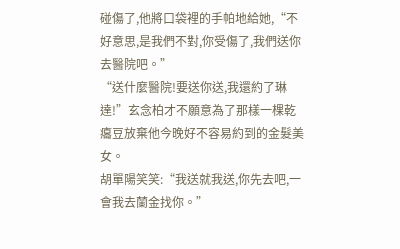碰傷了,他將口袋裡的手帕地給她,“不好意思,是我們不對,你受傷了,我們送你去醫院吧。”
“送什麼醫院!要送你送,我還約了琳達!”玄念柏才不願意為了那樣一棵乾癟豆放棄他今晚好不容易約到的金髮美女。
胡單陽笑笑:“我送就我送,你先去吧,一會我去蘭金找你。”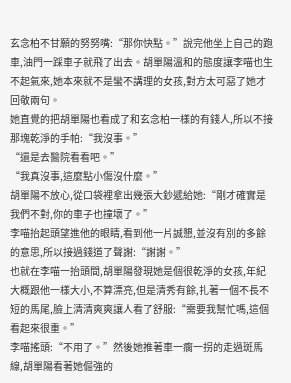玄念柏不甘願的努努嘴:“那你快點。”說完他坐上自己的跑車,油門一踩車子就飛了出去。胡單陽溫和的態度讓李喵也生不起氣來,她本來就不是蠻不講理的女孩,對方太可惡了她才回敬兩句。
她直覺的把胡單陽也看成了和玄念柏一樣的有錢人,所以不接那塊乾淨的手帕:“我沒事。”
“還是去醫院看看吧。”
“我真沒事,這麼點小傷沒什麼。”
胡單陽不放心,從口袋裡拿出幾張大鈔遞給她:“剛才確實是我們不對,你的車子也撞壞了。”
李喵抬起頭望進他的眼睛,看到他一片誠懇,並沒有別的多餘的意思,所以接過錢道了聲謝:“謝謝。”
也就在李喵一抬頭間,胡單陽發現她是個很乾淨的女孩,年紀大概跟他一樣大小,不算漂亮,但是清秀有餘,扎著一個不長不短的馬尾,臉上清清爽爽讓人看了舒服:“需要我幫忙嗎,這個看起來很重。”
李喵搖頭:“不用了。”然後她推著車一瘸一拐的走過斑馬線,胡單陽看著她倔強的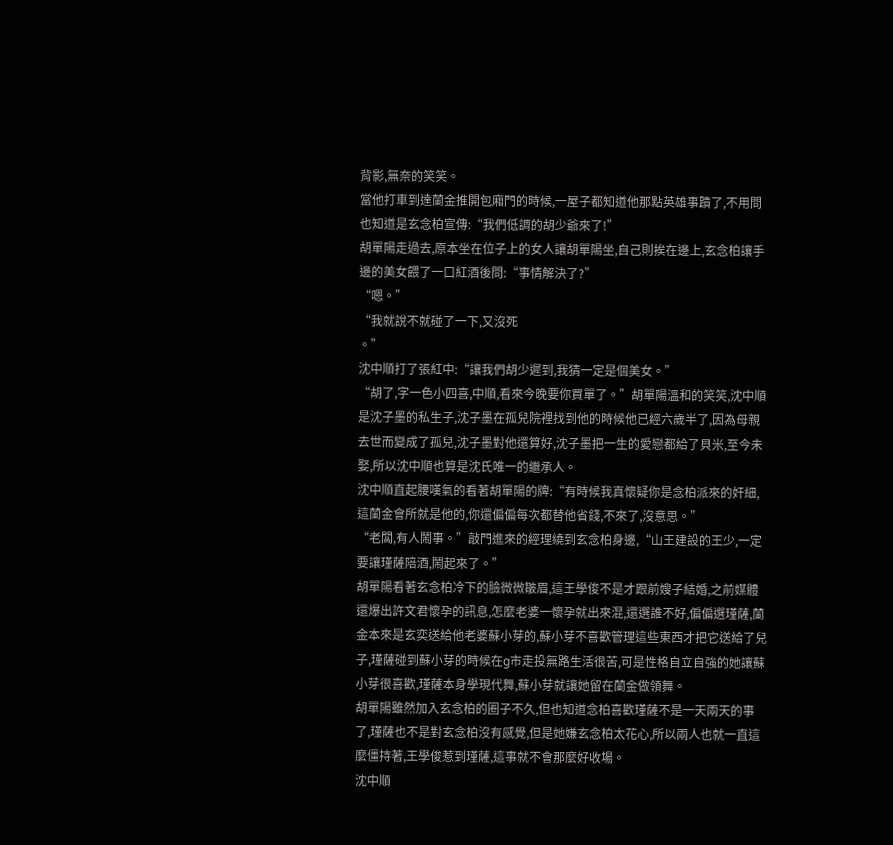背影,無奈的笑笑。
當他打車到達蘭金推開包廂門的時候,一屋子都知道他那點英雄事蹟了,不用問也知道是玄念柏宣傳:“我們低調的胡少爺來了!”
胡單陽走過去,原本坐在位子上的女人讓胡單陽坐,自己則挨在邊上,玄念柏讓手邊的美女餵了一口紅酒後問:“事情解決了?”
“嗯。”
“我就說不就碰了一下,又沒死
。”
沈中順打了張紅中:“讓我們胡少遲到,我猜一定是個美女。”
“胡了,字一色小四喜,中順,看來今晚要你買單了。”胡單陽溫和的笑笑,沈中順是沈子墨的私生子,沈子墨在孤兒院裡找到他的時候他已經六歲半了,因為母親去世而變成了孤兒,沈子墨對他還算好,沈子墨把一生的愛戀都給了貝米,至今未娶,所以沈中順也算是沈氏唯一的繼承人。
沈中順直起腰嘆氣的看著胡單陽的牌:“有時候我真懷疑你是念柏派來的奸細,這蘭金會所就是他的,你還偏偏每次都替他省錢,不來了,沒意思。”
“老闆,有人鬧事。”敲門進來的經理繞到玄念柏身邊,“山王建設的王少,一定要讓瑾薩陪酒,鬧起來了。”
胡單陽看著玄念柏冷下的臉微微皺眉,這王學俊不是才跟前嫂子結婚,之前媒體還爆出許文君懷孕的訊息,怎麼老婆一懷孕就出來混,還選誰不好,偏偏選瑾薩,蘭金本來是玄奕送給他老婆蘇小芽的,蘇小芽不喜歡管理這些東西才把它送給了兒子,瑾薩碰到蘇小芽的時候在g市走投無路生活很苦,可是性格自立自強的她讓蘇小芽很喜歡,瑾薩本身學現代舞,蘇小芽就讓她留在蘭金做領舞。
胡單陽雖然加入玄念柏的圈子不久,但也知道念柏喜歡瑾薩不是一天兩天的事了,瑾薩也不是對玄念柏沒有感覺,但是她嫌玄念柏太花心,所以兩人也就一直這麼僵持著,王學俊惹到瑾薩,這事就不會那麼好收場。
沈中順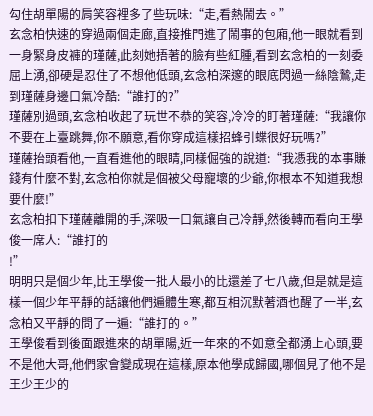勾住胡單陽的肩笑容裡多了些玩味:“走,看熱鬧去。”
玄念柏快速的穿過兩個走廊,直接推門進了鬧事的包廂,他一眼就看到一身緊身皮褲的瑾薩,此刻她捂著的臉有些紅腫,看到玄念柏的一刻委屈上湧,卻硬是忍住了不想他低頭,玄念柏深邃的眼底閃過一絲陰鷙,走到瑾薩身邊口氣冷酷:“誰打的?”
瑾薩別過頭,玄念柏收起了玩世不恭的笑容,冷冷的盯著瑾薩:“我讓你不要在上臺跳舞,你不願意,看你穿成這樣招蜂引蝶很好玩嗎?”
瑾薩抬頭看他,一直看進他的眼睛,同樣倔強的說道:“我憑我的本事賺錢有什麼不對,玄念柏你就是個被父母寵壞的少爺,你根本不知道我想要什麼!”
玄念柏扣下瑾薩離開的手,深吸一口氣讓自己冷靜,然後轉而看向王學俊一席人:“誰打的
!”
明明只是個少年,比王學俊一批人最小的比還差了七八歲,但是就是這樣一個少年平靜的話讓他們遍體生寒,都互相沉默著酒也醒了一半,玄念柏又平靜的問了一遍:“誰打的。”
王學俊看到後面跟進來的胡單陽,近一年來的不如意全都湧上心頭,要不是他大哥,他們家會變成現在這樣,原本他學成歸國,哪個見了他不是王少王少的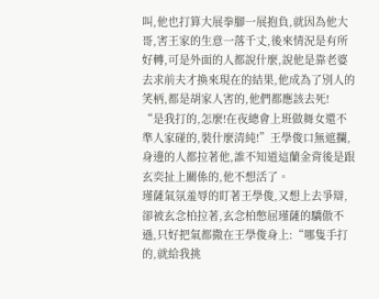叫,他也打算大展拳腳一展抱負,就因為他大哥,害王家的生意一落千丈,後來情況是有所好轉,可是外面的人都說什麼,說他是靠老婆去求前夫才換來現在的結果,他成為了別人的笑柄,都是胡家人害的,他們都應該去死!
“是我打的,怎麼!在夜總會上班做舞女還不準人家碰的,裝什麼清純!”王學俊口無遮攔,身邊的人都拉著他,誰不知道這蘭金背後是跟玄奕扯上關係的,他不想活了。
瑾薩氣氛羞辱的盯著王學俊,又想上去爭辯,卻被玄念柏拉著,玄念柏憋屈瑾薩的驕傲不遜,只好把氣都撒在王學俊身上:“哪隻手打的,就給我挑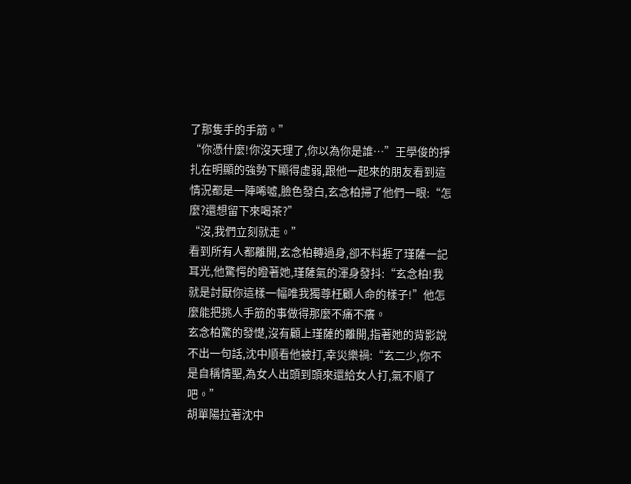了那隻手的手筋。”
“你憑什麼!你沒天理了,你以為你是誰…”王學俊的掙扎在明顯的強勢下顯得虛弱,跟他一起來的朋友看到這情況都是一陣唏噓,臉色發白,玄念柏掃了他們一眼:“怎麼?還想留下來喝茶?”
“沒,我們立刻就走。”
看到所有人都離開,玄念柏轉過身,卻不料捱了瑾薩一記耳光,他驚愕的瞪著她,瑾薩氣的渾身發抖:“玄念柏!我就是討厭你這樣一幅唯我獨尊枉顧人命的樣子!”他怎麼能把挑人手筋的事做得那麼不痛不癢。
玄念柏驚的發憷,沒有顧上瑾薩的離開,指著她的背影說不出一句話,沈中順看他被打,幸災樂禍:“玄二少,你不是自稱情聖,為女人出頭到頭來還給女人打,氣不順了吧。”
胡單陽拉著沈中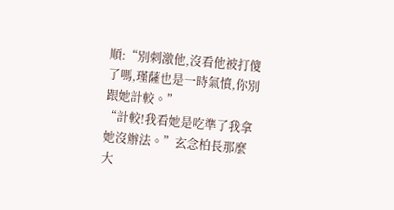順:“別刺激他,沒看他被打傻了嗎,瑾薩也是一時氣憤,你別跟她計較。”
“計較!我看她是吃準了我拿她沒辦法。”玄念柏長那麼大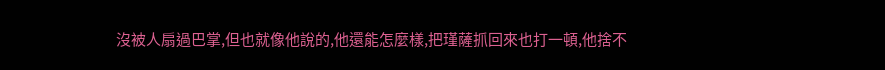沒被人扇過巴掌,但也就像他說的,他還能怎麼樣,把瑾薩抓回來也打一頓,他捨不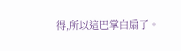得,所以這巴掌白扇了。